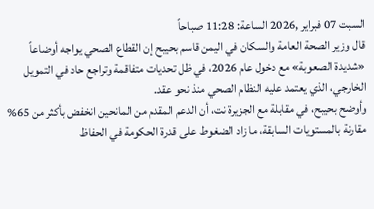السبت 07 فبراير ,2026 الساعة: 11:28 صباحاً
قال وزير الصحة العامة والسكان في اليمن قاسم بحيبح إن القطاع الصحي يواجه أوضاعاً «شديدة الصعوبة» مع دخول عام 2026، في ظل تحديات متفاقمة وتراجع حاد في التمويل الخارجي، الذي يعتمد عليه النظام الصحي منذ نحو عقد.
وأوضح بحيبح، في مقابلة مع الجزيرة نت، أن الدعم المقدم من المانحين انخفض بأكثر من 65% مقارنة بالمستويات السابقة، ما زاد الضغوط على قدرة الحكومة في الحفاظ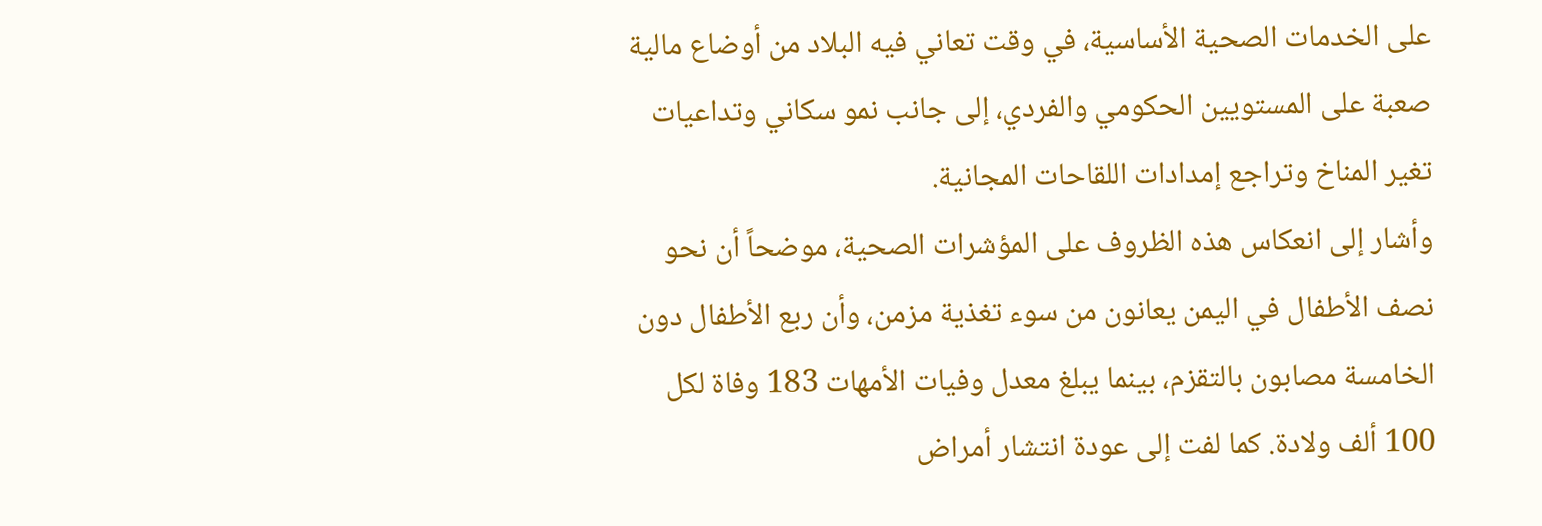على الخدمات الصحية الأساسية، في وقت تعاني فيه البلاد من أوضاع مالية صعبة على المستويين الحكومي والفردي، إلى جانب نمو سكاني وتداعيات تغير المناخ وتراجع إمدادات اللقاحات المجانية.
وأشار إلى انعكاس هذه الظروف على المؤشرات الصحية، موضحاً أن نحو نصف الأطفال في اليمن يعانون من سوء تغذية مزمن، وأن ربع الأطفال دون الخامسة مصابون بالتقزم، بينما يبلغ معدل وفيات الأمهات 183 وفاة لكل 100 ألف ولادة. كما لفت إلى عودة انتشار أمراض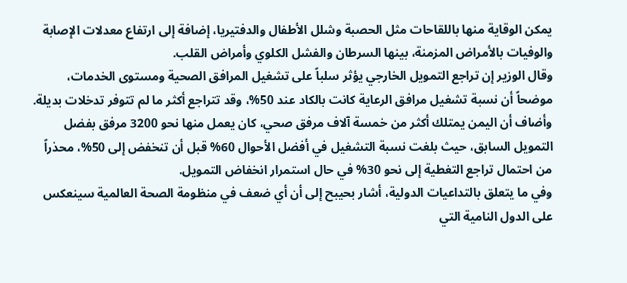يمكن الوقاية منها باللقاحات مثل الحصبة وشلل الأطفال والدفتيريا، إضافة إلى ارتفاع معدلات الإصابة والوفيات بالأمراض المزمنة، بينها السرطان والفشل الكلوي وأمراض القلب.
وقال الوزير إن تراجع التمويل الخارجي يؤثر سلباً على تشغيل المرافق الصحية ومستوى الخدمات، موضحاً أن نسبة تشغيل مرافق الرعاية كانت بالكاد عند 50%، وقد تتراجع أكثر ما لم تتوفر تدخلات بديلة. وأضاف أن اليمن يمتلك أكثر من خمسة آلاف مرفق صحي، كان يعمل منها نحو 3200 مرفق بفضل التمويل السابق، حيث بلغت نسبة التشغيل في أفضل الأحوال 60% قبل أن تنخفض إلى 50%، محذراً من احتمال تراجع التغطية إلى نحو 30% في حال استمرار انخفاض التمويل.
وفي ما يتعلق بالتداعيات الدولية، أشار بحيبح إلى أن أي ضعف في منظومة الصحة العالمية سينعكس على الدول النامية التي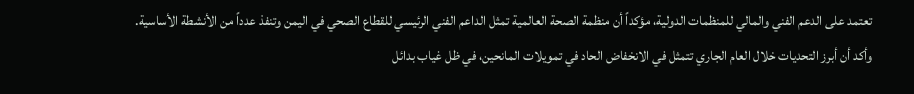تعتمد على الدعم الفني والمالي للمنظمات الدولية، مؤكداً أن منظمة الصحة العالمية تمثل الداعم الفني الرئيسي للقطاع الصحي في اليمن وتنفذ عدداً من الأنشطة الأساسية.
وأكد أن أبرز التحديات خلال العام الجاري تتمثل في الانخفاض الحاد في تمويلات المانحين، في ظل غياب بدائل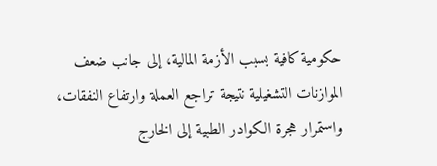حكومية كافية بسبب الأزمة المالية، إلى جانب ضعف الموازنات التشغيلية نتيجة تراجع العملة وارتفاع النفقات، واستمرار هجرة الكوادر الطبية إلى الخارج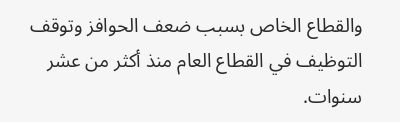والقطاع الخاص بسبب ضعف الحوافز وتوقف التوظيف في القطاع العام منذ أكثر من عشر سنوات.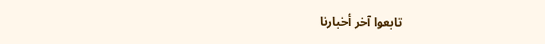تابعوا آخر أخبارنا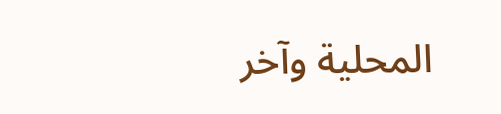المحلية وآخر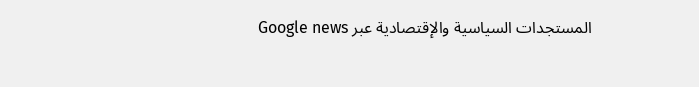المستجدات السياسية والإقتصادية عبر Google news